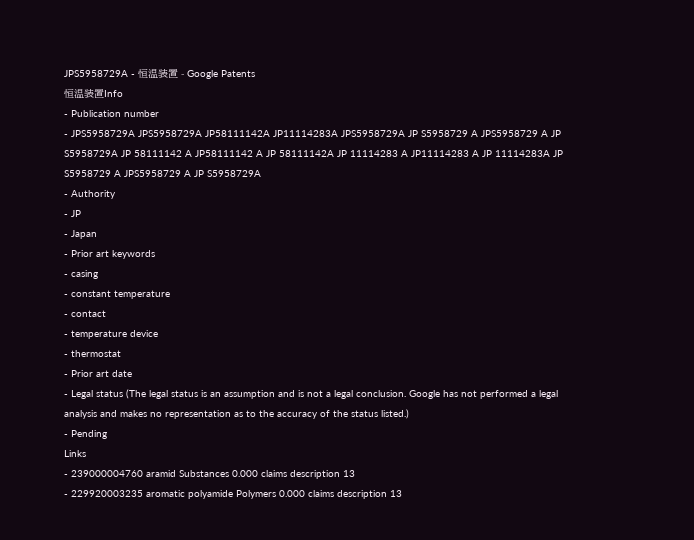JPS5958729A - 恒温装置 - Google Patents
恒温装置Info
- Publication number
- JPS5958729A JPS5958729A JP58111142A JP11114283A JPS5958729A JP S5958729 A JPS5958729 A JP S5958729A JP 58111142 A JP58111142 A JP 58111142A JP 11114283 A JP11114283 A JP 11114283A JP S5958729 A JPS5958729 A JP S5958729A
- Authority
- JP
- Japan
- Prior art keywords
- casing
- constant temperature
- contact
- temperature device
- thermostat
- Prior art date
- Legal status (The legal status is an assumption and is not a legal conclusion. Google has not performed a legal analysis and makes no representation as to the accuracy of the status listed.)
- Pending
Links
- 239000004760 aramid Substances 0.000 claims description 13
- 229920003235 aromatic polyamide Polymers 0.000 claims description 13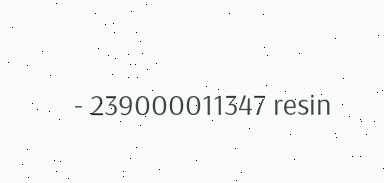- 239000011347 resin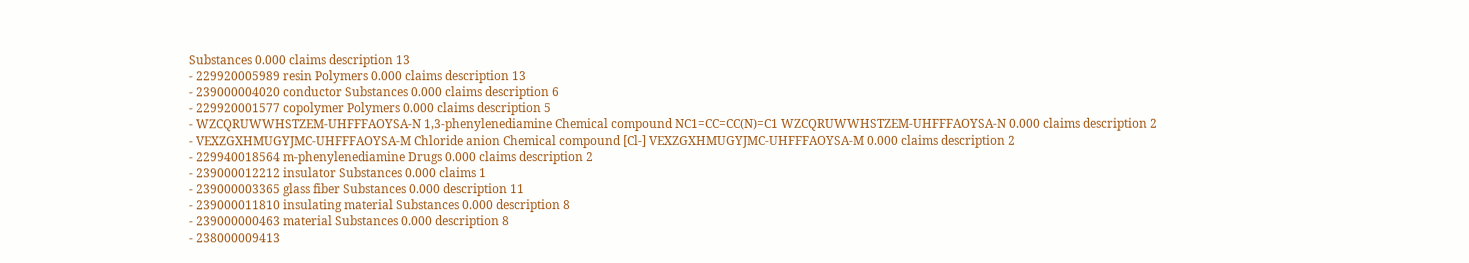Substances 0.000 claims description 13
- 229920005989 resin Polymers 0.000 claims description 13
- 239000004020 conductor Substances 0.000 claims description 6
- 229920001577 copolymer Polymers 0.000 claims description 5
- WZCQRUWWHSTZEM-UHFFFAOYSA-N 1,3-phenylenediamine Chemical compound NC1=CC=CC(N)=C1 WZCQRUWWHSTZEM-UHFFFAOYSA-N 0.000 claims description 2
- VEXZGXHMUGYJMC-UHFFFAOYSA-M Chloride anion Chemical compound [Cl-] VEXZGXHMUGYJMC-UHFFFAOYSA-M 0.000 claims description 2
- 229940018564 m-phenylenediamine Drugs 0.000 claims description 2
- 239000012212 insulator Substances 0.000 claims 1
- 239000003365 glass fiber Substances 0.000 description 11
- 239000011810 insulating material Substances 0.000 description 8
- 239000000463 material Substances 0.000 description 8
- 238000009413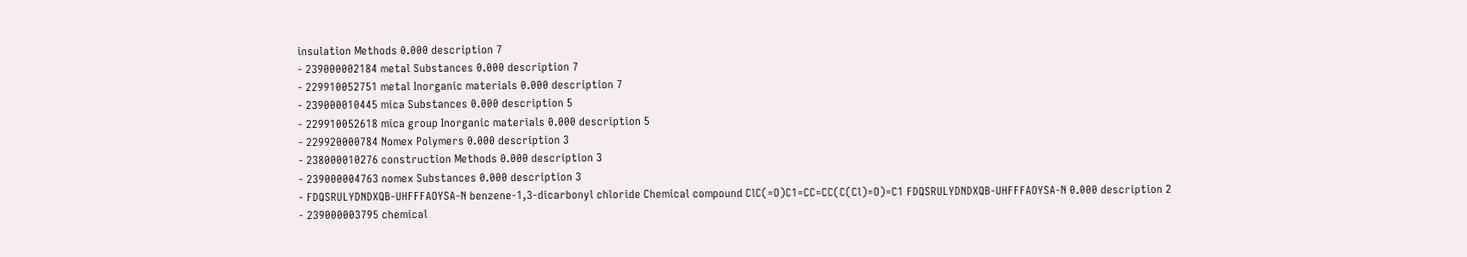insulation Methods 0.000 description 7
- 239000002184 metal Substances 0.000 description 7
- 229910052751 metal Inorganic materials 0.000 description 7
- 239000010445 mica Substances 0.000 description 5
- 229910052618 mica group Inorganic materials 0.000 description 5
- 229920000784 Nomex Polymers 0.000 description 3
- 238000010276 construction Methods 0.000 description 3
- 239000004763 nomex Substances 0.000 description 3
- FDQSRULYDNDXQB-UHFFFAOYSA-N benzene-1,3-dicarbonyl chloride Chemical compound ClC(=O)C1=CC=CC(C(Cl)=O)=C1 FDQSRULYDNDXQB-UHFFFAOYSA-N 0.000 description 2
- 239000003795 chemical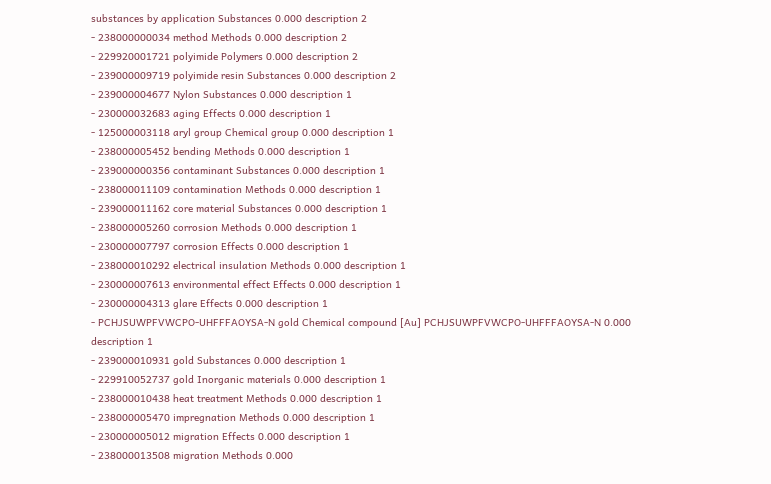substances by application Substances 0.000 description 2
- 238000000034 method Methods 0.000 description 2
- 229920001721 polyimide Polymers 0.000 description 2
- 239000009719 polyimide resin Substances 0.000 description 2
- 239000004677 Nylon Substances 0.000 description 1
- 230000032683 aging Effects 0.000 description 1
- 125000003118 aryl group Chemical group 0.000 description 1
- 238000005452 bending Methods 0.000 description 1
- 239000000356 contaminant Substances 0.000 description 1
- 238000011109 contamination Methods 0.000 description 1
- 239000011162 core material Substances 0.000 description 1
- 238000005260 corrosion Methods 0.000 description 1
- 230000007797 corrosion Effects 0.000 description 1
- 238000010292 electrical insulation Methods 0.000 description 1
- 230000007613 environmental effect Effects 0.000 description 1
- 230000004313 glare Effects 0.000 description 1
- PCHJSUWPFVWCPO-UHFFFAOYSA-N gold Chemical compound [Au] PCHJSUWPFVWCPO-UHFFFAOYSA-N 0.000 description 1
- 239000010931 gold Substances 0.000 description 1
- 229910052737 gold Inorganic materials 0.000 description 1
- 238000010438 heat treatment Methods 0.000 description 1
- 238000005470 impregnation Methods 0.000 description 1
- 230000005012 migration Effects 0.000 description 1
- 238000013508 migration Methods 0.000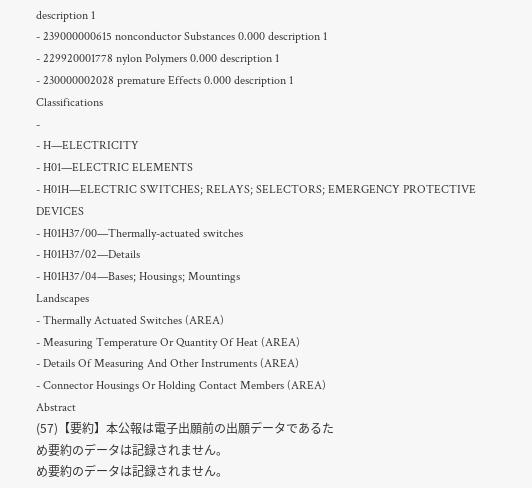description 1
- 239000000615 nonconductor Substances 0.000 description 1
- 229920001778 nylon Polymers 0.000 description 1
- 230000002028 premature Effects 0.000 description 1
Classifications
-
- H—ELECTRICITY
- H01—ELECTRIC ELEMENTS
- H01H—ELECTRIC SWITCHES; RELAYS; SELECTORS; EMERGENCY PROTECTIVE DEVICES
- H01H37/00—Thermally-actuated switches
- H01H37/02—Details
- H01H37/04—Bases; Housings; Mountings
Landscapes
- Thermally Actuated Switches (AREA)
- Measuring Temperature Or Quantity Of Heat (AREA)
- Details Of Measuring And Other Instruments (AREA)
- Connector Housings Or Holding Contact Members (AREA)
Abstract
(57)【要約】本公報は電子出願前の出願データであるた
め要約のデータは記録されません。
め要約のデータは記録されません。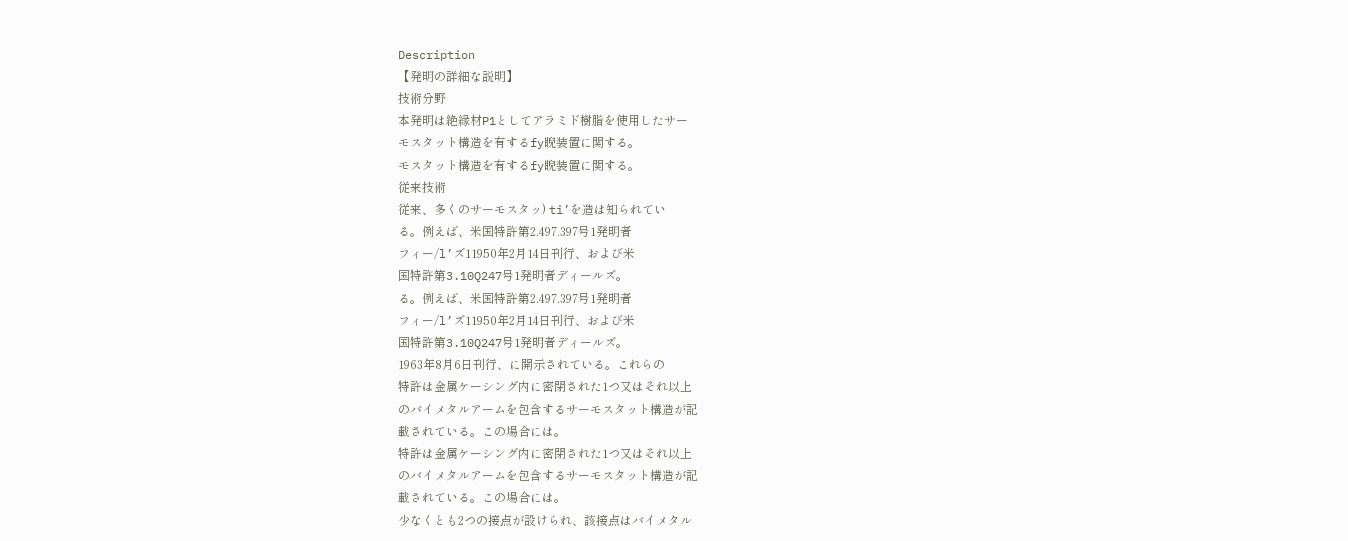Description
【発明の詳細な説明】
技術分野
本発明は絶縁材P1としてアラミド樹脂を使用したサー
モスタット構造を有するfy睨装置に関する。
モスタット構造を有するfy睨装置に関する。
従来技術
従来、多くのサーモスタッ) ti’を造は知られてい
る。例えば、米国特許第2.497.397号1発明者
フィー/l’ズ11950年2月14日刊行、および米
国特許第3.10Q247号1発明者ディールズ。
る。例えば、米国特許第2.497.397号1発明者
フィー/l’ズ11950年2月14日刊行、および米
国特許第3.10Q247号1発明者ディールズ。
1963年8月6日刊行、に開示されている。これらの
特許は金属ケーシング内に密閉された1つ又はそれ以上
のバイメタルアームを包含するサーモスタット構造が記
載されている。この場合には。
特許は金属ケーシング内に密閉された1つ又はそれ以上
のバイメタルアームを包含するサーモスタット構造が記
載されている。この場合には。
少なくとも2つの接点が設けられ、該接点はバイメタル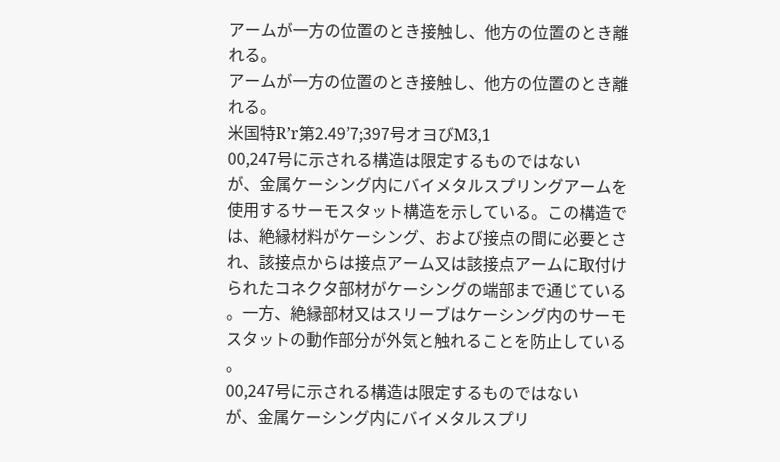アームが一方の位置のとき接触し、他方の位置のとき離
れる。
アームが一方の位置のとき接触し、他方の位置のとき離
れる。
米国特R’r第2.49’7;397号オヨびM3,1
00,247号に示される構造は限定するものではない
が、金属ケーシング内にバイメタルスプリングアームを
使用するサーモスタット構造を示している。この構造で
は、絶縁材料がケーシング、および接点の間に必要とさ
れ、該接点からは接点アーム又は該接点アームに取付け
られたコネクタ部材がケーシングの端部まで通じている
。一方、絶縁部材又はスリーブはケーシング内のサーモ
スタットの動作部分が外気と触れることを防止している
。
00,247号に示される構造は限定するものではない
が、金属ケーシング内にバイメタルスプリ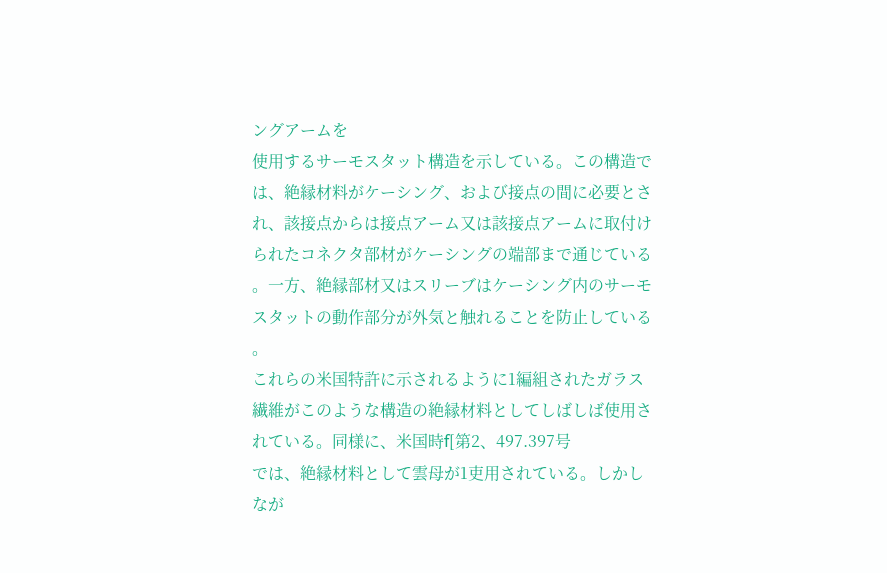ングアームを
使用するサーモスタット構造を示している。この構造で
は、絶縁材料がケーシング、および接点の間に必要とさ
れ、該接点からは接点アーム又は該接点アームに取付け
られたコネクタ部材がケーシングの端部まで通じている
。一方、絶縁部材又はスリーブはケーシング内のサーモ
スタットの動作部分が外気と触れることを防止している
。
これらの米国特許に示されるように1編組されたガラス
繊維がこのような構造の絶縁材料としてしばしば使用さ
れている。同様に、米国時f[第2、497.397号
では、絶縁材料として雲母が1吏用されている。しかし
なが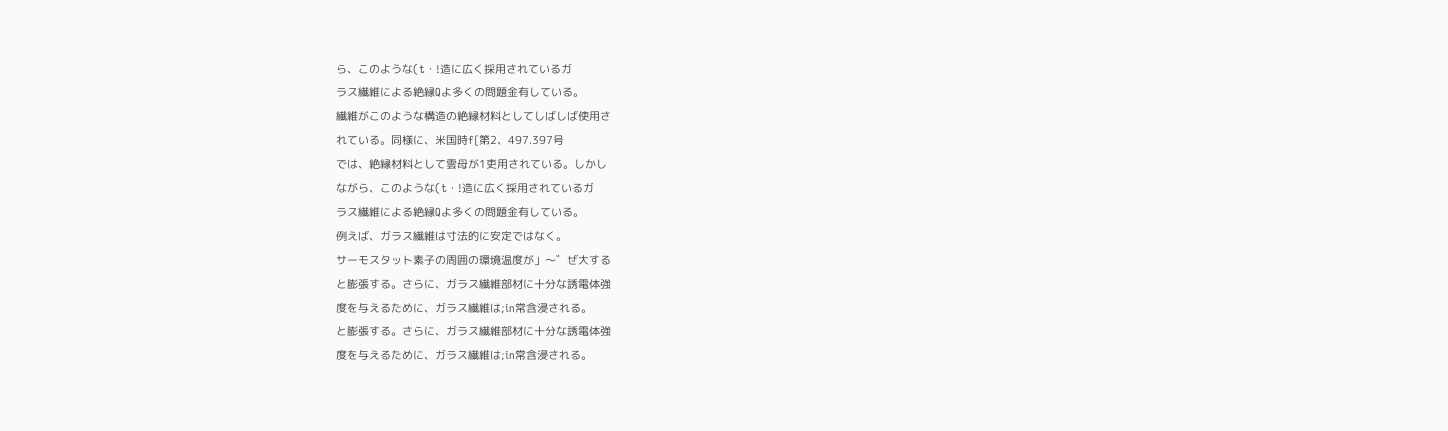ら、このような(t・!造に広く採用されているガ
ラス繊維による絶縁Qよ多くの問題金有している。
繊維がこのような構造の絶縁材料としてしばしば使用さ
れている。同様に、米国時f[第2、497.397号
では、絶縁材料として雲母が1吏用されている。しかし
ながら、このような(t・!造に広く採用されているガ
ラス繊維による絶縁Qよ多くの問題金有している。
例えば、ガラス繊維は寸法的に安定ではなく。
サーモスタット素子の周囲の環境温度が」〜゛ぜ大する
と膨張する。さらに、ガラス繊維部材に十分な誘電体強
度を与えるために、ガラス繊維は;in常含浸される。
と膨張する。さらに、ガラス繊維部材に十分な誘電体強
度を与えるために、ガラス繊維は;in常含浸される。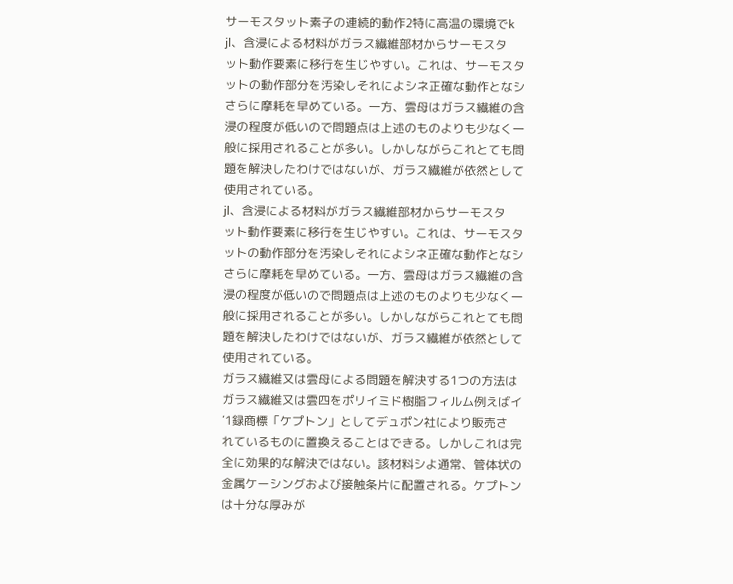サーモスタット素子の連続的動作2特に高温の環境でk
jl、含浸による材料がガラス繊維部材からサーモスタ
ット動作要素に移行を生じやすい。これは、サーモスタ
ットの動作部分を汚染しそれによシネ正確な動作となシ
さらに摩耗を早めている。一方、雲母はガラス繊維の含
浸の程度が低いので問題点は上述のものよりも少なく一
般に採用されることが多い。しかしながらこれとても問
題を解決したわけではないが、ガラス繊維が依然として
使用されている。
jl、含浸による材料がガラス繊維部材からサーモスタ
ット動作要素に移行を生じやすい。これは、サーモスタ
ットの動作部分を汚染しそれによシネ正確な動作となシ
さらに摩耗を早めている。一方、雲母はガラス繊維の含
浸の程度が低いので問題点は上述のものよりも少なく一
般に採用されることが多い。しかしながらこれとても問
題を解決したわけではないが、ガラス繊維が依然として
使用されている。
ガラス繊維又は雲母による問題を解決する1つの方法は
ガラス繊維又は雲四をポリイミド樹脂フィルム例えばイ
′1録商標「ケプトン」としてデュポン社により販売さ
れているものに置換えることはできる。しかしこれは完
全に効果的な解決ではない。該材料シよ通常、管体状の
金属ケーシングおよび接触条片に配置される。ケプトン
は十分な厚みが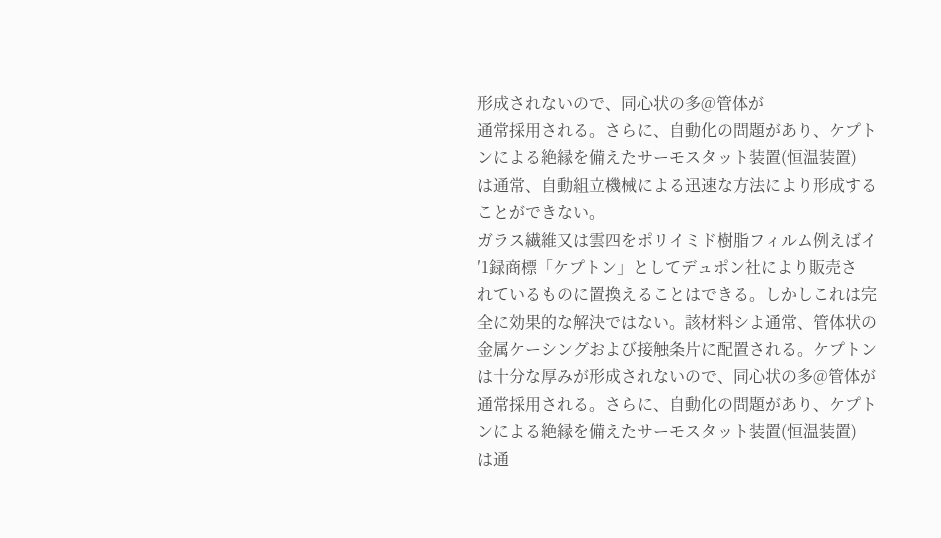形成されないので、同心状の多@管体が
通常採用される。さらに、自動化の問題があり、ケプト
ンによる絶縁を備えたサーモスタット装置(恒温装置)
は通常、自動組立機械による迅速な方法により形成する
ことができない。
ガラス繊維又は雲四をポリイミド樹脂フィルム例えばイ
′1録商標「ケプトン」としてデュポン社により販売さ
れているものに置換えることはできる。しかしこれは完
全に効果的な解決ではない。該材料シよ通常、管体状の
金属ケーシングおよび接触条片に配置される。ケプトン
は十分な厚みが形成されないので、同心状の多@管体が
通常採用される。さらに、自動化の問題があり、ケプト
ンによる絶縁を備えたサーモスタット装置(恒温装置)
は通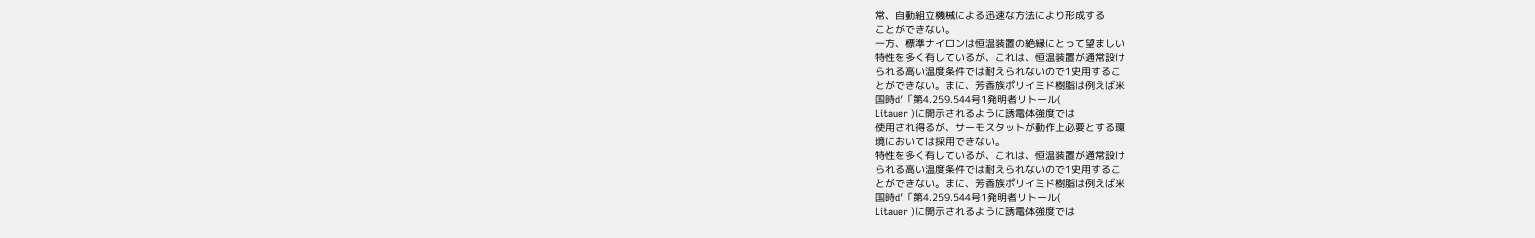常、自動組立機械による迅速な方法により形成する
ことができない。
一方、標準ナイロンは恒温装置の絶縁にとって望ましい
特性を多く有しているが、これは、恒温装置が通常設け
られる高い温度条件では耐えられないので1史用するこ
とができない。まに、芳香族ポリイミド樹脂は例えば米
国時d′「第4.259.544号1発明者リトール(
Litauer )に開示されるように誘電体強度では
使用され得るが、サーモスタットが動作上必要とする環
境においては採用できない。
特性を多く有しているが、これは、恒温装置が通常設け
られる高い温度条件では耐えられないので1史用するこ
とができない。まに、芳香族ポリイミド樹脂は例えば米
国時d′「第4.259.544号1発明者リトール(
Litauer )に開示されるように誘電体強度では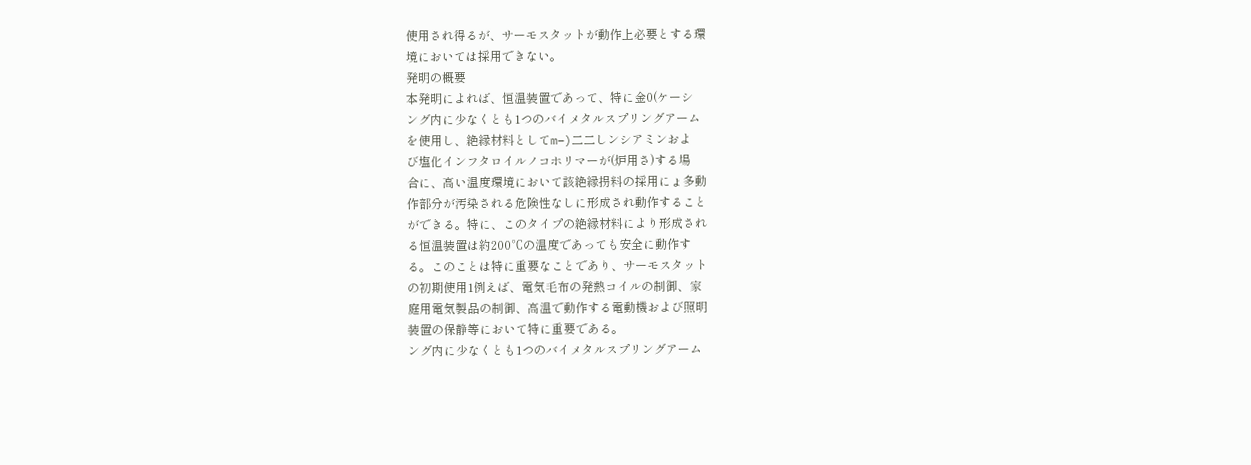使用され得るが、サーモスタットが動作上必要とする環
境においては採用できない。
発明の概要
本発明によれば、恒温装置であって、特に金0(ケーシ
ング内に少なくとも1つのバイメタルスプリングアーム
を使用し、絶縁材料としてm−)二二しンシアミンおよ
び塩化インフタロイルノコホリマーが(炉用さ)する場
合に、高い温度環境において該絶縁拐料の採用にょ多動
作部分が汚染される危険性なしに形成され動作すること
ができる。特に、このタイプの絶縁材料により形成され
る恒温装置は約200℃の温度であっても安全に動作す
る。このことは特に重要なことであり、サーモスタット
の初期使用1例えば、電気毛布の発熱コイルの制御、家
庭用電気製品の制御、高温で動作する電動機および照明
装置の保静等において特に重要である。
ング内に少なくとも1つのバイメタルスプリングアーム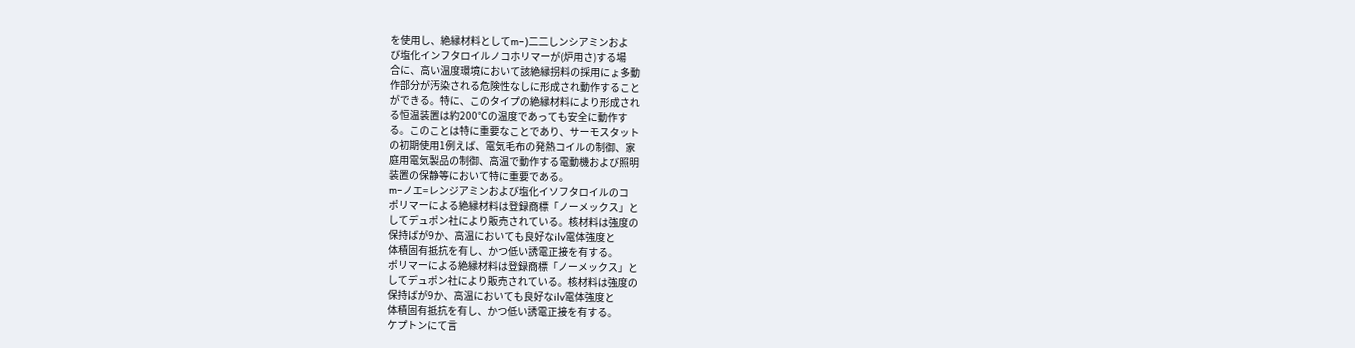を使用し、絶縁材料としてm−)二二しンシアミンおよ
び塩化インフタロイルノコホリマーが(炉用さ)する場
合に、高い温度環境において該絶縁拐料の採用にょ多動
作部分が汚染される危険性なしに形成され動作すること
ができる。特に、このタイプの絶縁材料により形成され
る恒温装置は約200℃の温度であっても安全に動作す
る。このことは特に重要なことであり、サーモスタット
の初期使用1例えば、電気毛布の発熱コイルの制御、家
庭用電気製品の制御、高温で動作する電動機および照明
装置の保静等において特に重要である。
m−ノエ=レンジアミンおよび塩化イソフタロイルのコ
ポリマーによる絶縁材料は登録商標「ノーメックス」と
してデュポン社により販売されている。核材料は強度の
保持ばが9か、高温においても良好なilv電体強度と
体積固有抵抗を有し、かつ低い誘電正接を有する。
ポリマーによる絶縁材料は登録商標「ノーメックス」と
してデュポン社により販売されている。核材料は強度の
保持ばが9か、高温においても良好なilv電体強度と
体積固有抵抗を有し、かつ低い誘電正接を有する。
ケプトンにて言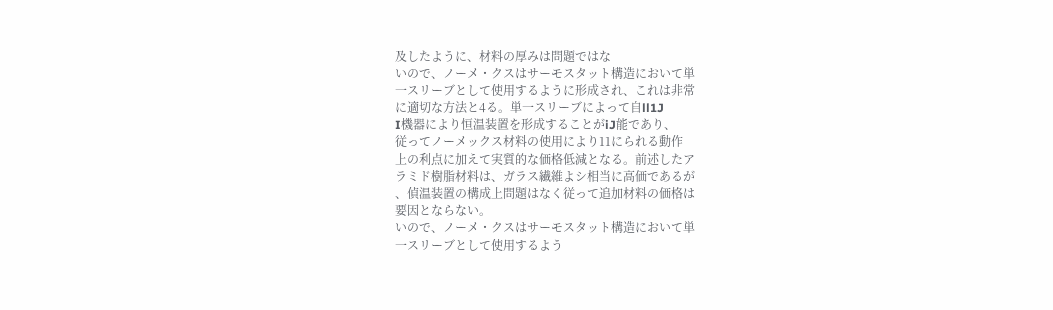及したように、材料の厚みは問題ではな
いので、ノーメ・クスはサーモスタット構造において単
一スリーブとして使用するように形成され、これは非常
に適切な方法と4る。単一スリーブによって自ll1J
I機器により恒温装置を形成することがiJ能であり、
従ってノーメックス材料の使用により11にられる動作
上の利点に加えて実質的な価格低減となる。前述したア
ラミド樹脂材料は、ガラス繊維よシ相当に高価であるが
、偵温装置の構成上問題はなく従って追加材料の価格は
要因とならない。
いので、ノーメ・クスはサーモスタット構造において単
一スリーブとして使用するよう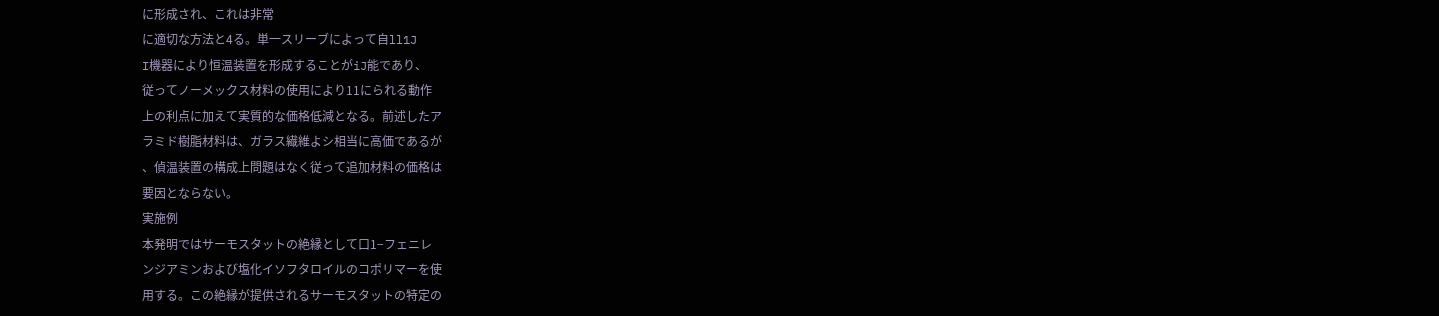に形成され、これは非常
に適切な方法と4る。単一スリーブによって自ll1J
I機器により恒温装置を形成することがiJ能であり、
従ってノーメックス材料の使用により11にられる動作
上の利点に加えて実質的な価格低減となる。前述したア
ラミド樹脂材料は、ガラス繊維よシ相当に高価であるが
、偵温装置の構成上問題はなく従って追加材料の価格は
要因とならない。
実施例
本発明ではサーモスタットの絶縁として口1−フェニレ
ンジアミンおよび塩化イソフタロイルのコポリマーを使
用する。この絶縁が提供されるサーモスタットの特定の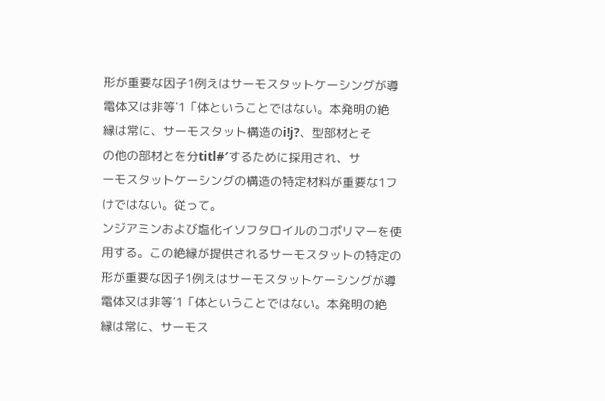形が重要な因子1例えはサーモスタットケーシングが導
電体又は非等′1「体ということではない。本発明の絶
縁は常に、サーモスタット構造のi!j?、型部材とそ
の他の部材とを分titl#′するために採用され、サ
ーモスタットケーシングの構造の特定材料が重要な1フ
けではない。従って。
ンジアミンおよび塩化イソフタロイルのコポリマーを使
用する。この絶縁が提供されるサーモスタットの特定の
形が重要な因子1例えはサーモスタットケーシングが導
電体又は非等′1「体ということではない。本発明の絶
縁は常に、サーモス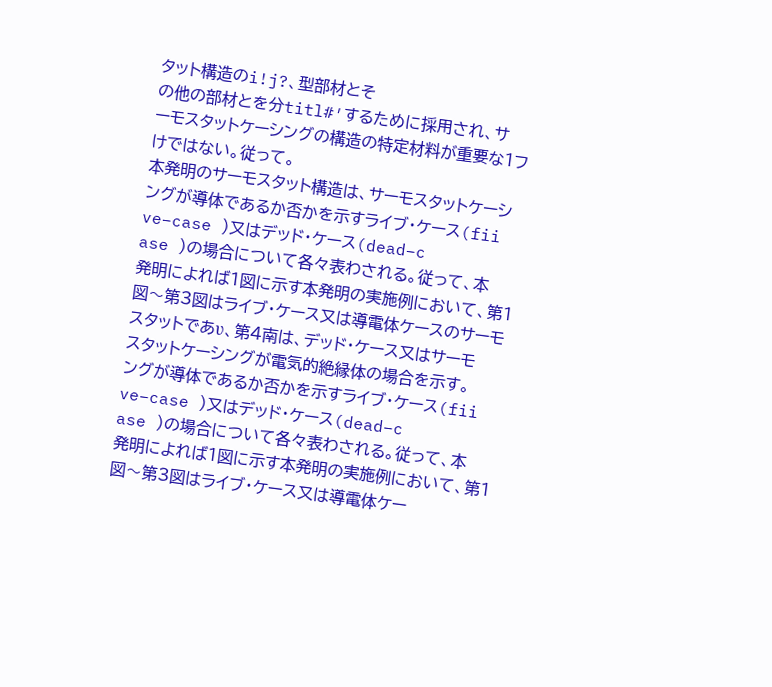タット構造のi!j?、型部材とそ
の他の部材とを分titl#′するために採用され、サ
ーモスタットケーシングの構造の特定材料が重要な1フ
けではない。従って。
本発明のサーモスタット構造は、サーモスタットケーシ
ングが導体であるか否かを示すライブ・ケース(fii
ve−case )又はデッド・ケース(dead−c
ase )の場合について各々表わされる。従って、本
発明によれば1図に示す本発明の実施例において、第1
図〜第3図はライブ・ケース又は導電体ケースのサーモ
スタットであυ、第4南は、デッド・ケース又はサーモ
スタットケーシングが電気的絶縁体の場合を示す。
ングが導体であるか否かを示すライブ・ケース(fii
ve−case )又はデッド・ケース(dead−c
ase )の場合について各々表わされる。従って、本
発明によれば1図に示す本発明の実施例において、第1
図〜第3図はライブ・ケース又は導電体ケー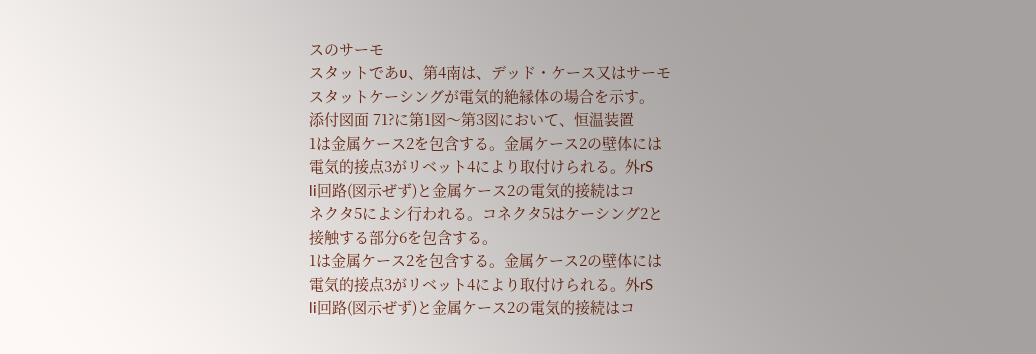スのサーモ
スタットであυ、第4南は、デッド・ケース又はサーモ
スタットケーシングが電気的絶縁体の場合を示す。
添付図面 71?に第1図〜第3図において、恒温装置
1は金属ケース2を包含する。金属ケース2の壁体には
電気的接点3がリベット4により取付けられる。外rS
li回路(図示ぜず)と金属ケース2の電気的接続はコ
ネクタ5によシ行われる。コネクタ5はケーシング2と
接触する部分6を包含する。
1は金属ケース2を包含する。金属ケース2の壁体には
電気的接点3がリベット4により取付けられる。外rS
li回路(図示ぜず)と金属ケース2の電気的接続はコ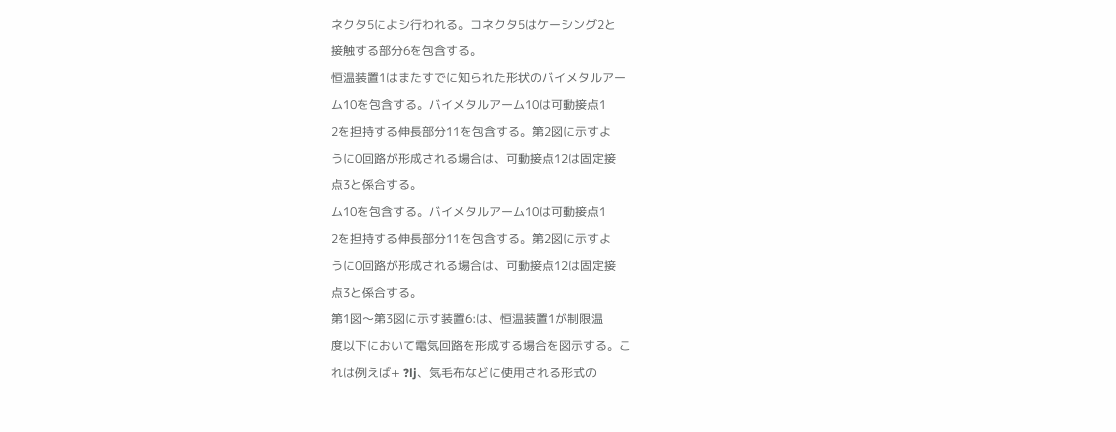ネクタ5によシ行われる。コネクタ5はケーシング2と
接触する部分6を包含する。
恒温装置1はまたすでに知られた形状のバイメタルアー
ム10を包含する。バイメタルアーム10は可動接点1
2を担持する伸長部分11を包含する。第2図に示すよ
うに0回路が形成される場合は、可動接点12は固定接
点3と係合する。
ム10を包含する。バイメタルアーム10は可動接点1
2を担持する伸長部分11を包含する。第2図に示すよ
うに0回路が形成される場合は、可動接点12は固定接
点3と係合する。
第1図〜第3図に示す装置6:は、恒温装置1が制限温
度以下において電気回路を形成する場合を図示する。こ
れは例えば+ ?lj、気毛布などに使用される形式の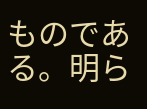ものである。明ら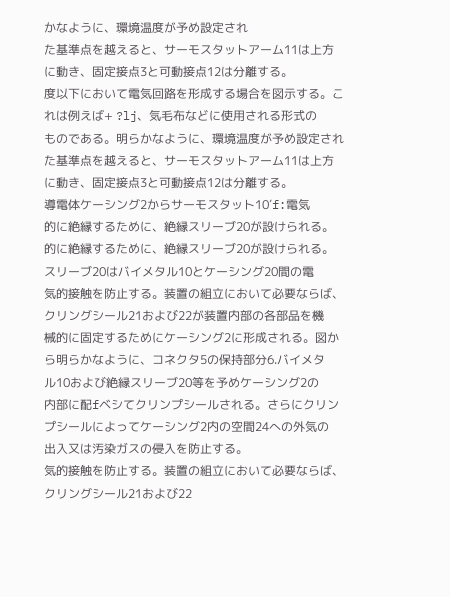かなように、環境温度が予め設定され
た基準点を越えると、サーモスタットアーム11は上方
に動き、固定接点3と可動接点12は分離する。
度以下において電気回路を形成する場合を図示する。こ
れは例えば+ ?lj、気毛布などに使用される形式の
ものである。明らかなように、環境温度が予め設定され
た基準点を越えると、サーモスタットアーム11は上方
に動き、固定接点3と可動接点12は分離する。
導電体ケーシング2からサーモスタット10′f:電気
的に絶縁するために、絶縁スリーブ20が設けられる。
的に絶縁するために、絶縁スリーブ20が設けられる。
スリーブ20はバイメタル10とケーシング20間の電
気的接触を防止する。装置の組立において必要ならば、
クリングシール21および22が装置内部の各部品を機
械的に固定するためにケーシング2に形成される。図か
ら明らかなように、コネクタ5の保持部分6.バイメタ
ル10および絶縁スリーブ20等を予めケーシング2の
内部に配fベシてクリンプシールされる。さらにクリン
プシールによってケーシング2内の空間24への外気の
出入又は汚染ガスの侵入を防止する。
気的接触を防止する。装置の組立において必要ならば、
クリングシール21および22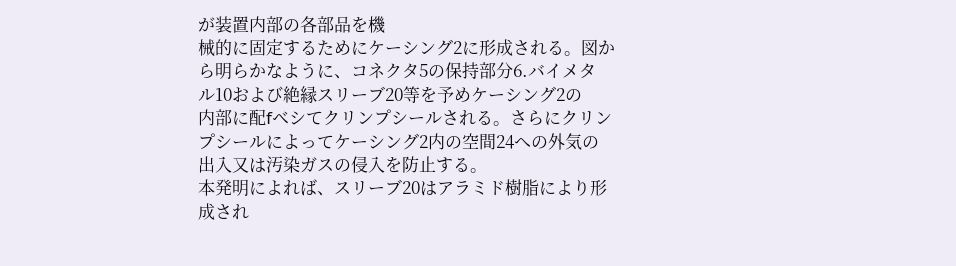が装置内部の各部品を機
械的に固定するためにケーシング2に形成される。図か
ら明らかなように、コネクタ5の保持部分6.バイメタ
ル10および絶縁スリーブ20等を予めケーシング2の
内部に配fベシてクリンプシールされる。さらにクリン
プシールによってケーシング2内の空間24への外気の
出入又は汚染ガスの侵入を防止する。
本発明によれば、スリーブ20はアラミド樹脂により形
成され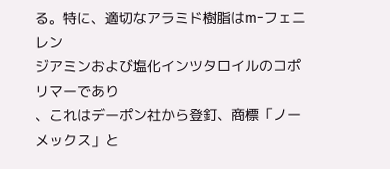る。特に、適切なアラミド樹脂はm−フェニレン
ジアミンおよび塩化インツタロイルのコポリマーであり
、これはデーポン社から登釘、商標「ノーメックス」と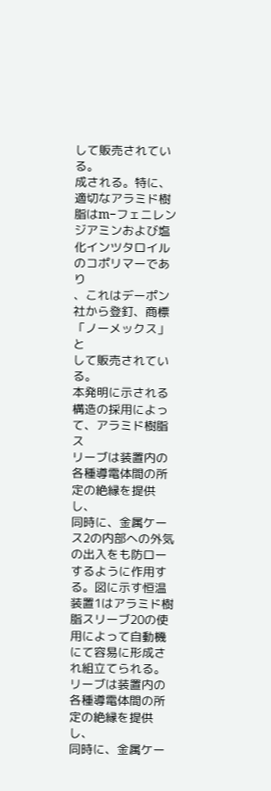して販売されている。
成される。特に、適切なアラミド樹脂はm−フェニレン
ジアミンおよび塩化インツタロイルのコポリマーであり
、これはデーポン社から登釘、商標「ノーメックス」と
して販売されている。
本発明に示される構造の採用によって、アラミド樹脂ス
リーブは装置内の各種導電体間の所定の絶縁を提供し、
同時に、金属ケース2の内部への外気の出入をも防ロー
するように作用する。図に示す恒温装置1はアラミド樹
脂スリーブ20の使用によって自動機にて容易に形成さ
れ組立てられる。
リーブは装置内の各種導電体間の所定の絶縁を提供し、
同時に、金属ケー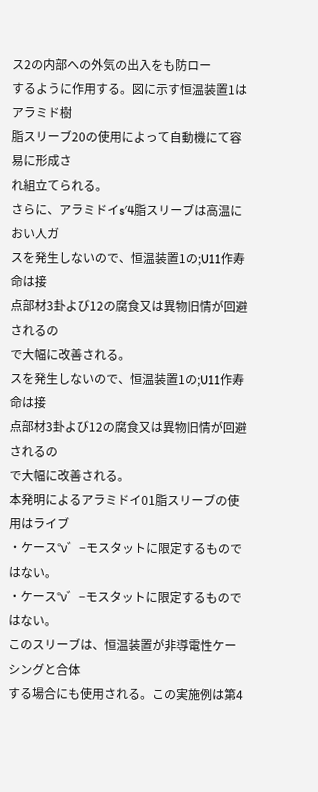ス2の内部への外気の出入をも防ロー
するように作用する。図に示す恒温装置1はアラミド樹
脂スリーブ20の使用によって自動機にて容易に形成さ
れ組立てられる。
さらに、アラミドイs′4脂スリーブは高温におい人ガ
スを発生しないので、恒温装置1の;U11作寿命は接
点部材3卦よび12の腐食又は異物旧情が回避されるの
で大幅に改善される。
スを発生しないので、恒温装置1の;U11作寿命は接
点部材3卦よび12の腐食又は異物旧情が回避されるの
で大幅に改善される。
本発明によるアラミドイ01脂スリーブの使用はライブ
・ケース°ν゛−モスタットに限定するものではない。
・ケース°ν゛−モスタットに限定するものではない。
このスリーブは、恒温装置が非導電性ケーシングと合体
する場合にも使用される。この実施例は第4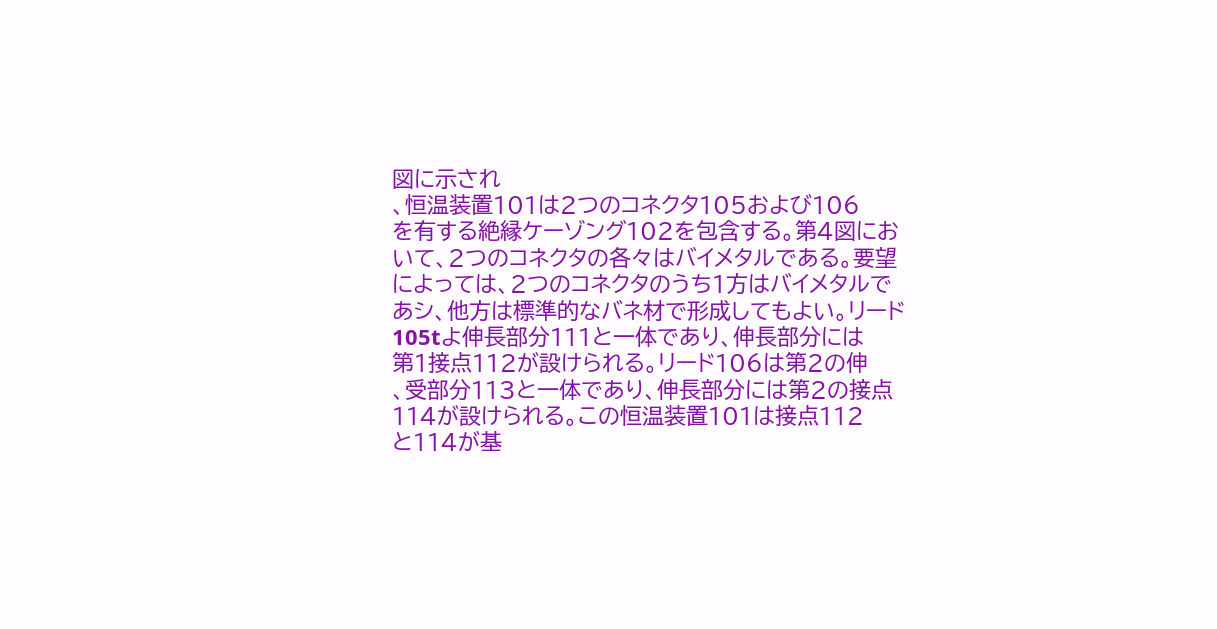図に示され
、恒温装置101は2つのコネクタ105および106
を有する絶縁ケーゾング102を包含する。第4図にお
いて、2つのコネクタの各々はバイメタルである。要望
によっては、2つのコネクタのうち1方はバイメタルで
あシ、他方は標準的なバネ材で形成してもよい。リード
105tよ伸長部分111と一体であり、伸長部分には
第1接点112が設けられる。リード106は第2の伸
、受部分113と一体であり、伸長部分には第2の接点
114が設けられる。この恒温装置101は接点112
と114が基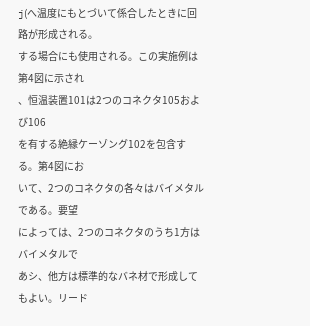j(へ温度にもとづいて係合したときに回
路が形成される。
する場合にも使用される。この実施例は第4図に示され
、恒温装置101は2つのコネクタ105および106
を有する絶縁ケーゾング102を包含する。第4図にお
いて、2つのコネクタの各々はバイメタルである。要望
によっては、2つのコネクタのうち1方はバイメタルで
あシ、他方は標準的なバネ材で形成してもよい。リード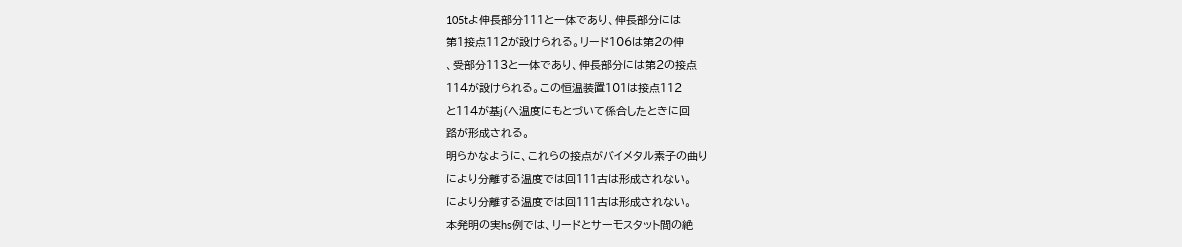105tよ伸長部分111と一体であり、伸長部分には
第1接点112が設けられる。リード106は第2の伸
、受部分113と一体であり、伸長部分には第2の接点
114が設けられる。この恒温装置101は接点112
と114が基j(へ温度にもとづいて係合したときに回
路が形成される。
明らかなように、これらの接点がバイメタル素子の曲り
により分離する温度では回111古は形成されない。
により分離する温度では回111古は形成されない。
本発明の実hs例では、リードとサーモスタット間の絶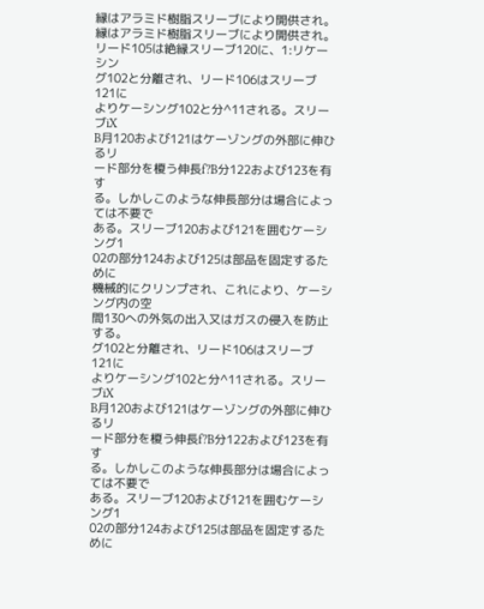縁はアラミド樹脂スリーブにより開供され。
縁はアラミド樹脂スリーブにより開供され。
リード105は絶縁スリーブ120に、1:リケーシン
グ102と分離され、リード106はスリーブ121に
よりケーシング102と分^11される。スリーブiX
B月120および121はケーゾングの外部に伸ひるリ
ード部分を榎う伸長f?B分122および123を有す
る。しかしこのような伸長部分は場合によっては不要で
ある。スリーブ120および121を囲むケーシング1
02の部分124および125は部品を固定するために
機械的にクリンプされ、これにより、ケーシング内の空
間130への外気の出入又はガスの侵入を防止する。
グ102と分離され、リード106はスリーブ121に
よりケーシング102と分^11される。スリーブiX
B月120および121はケーゾングの外部に伸ひるリ
ード部分を榎う伸長f?B分122および123を有す
る。しかしこのような伸長部分は場合によっては不要で
ある。スリーブ120および121を囲むケーシング1
02の部分124および125は部品を固定するために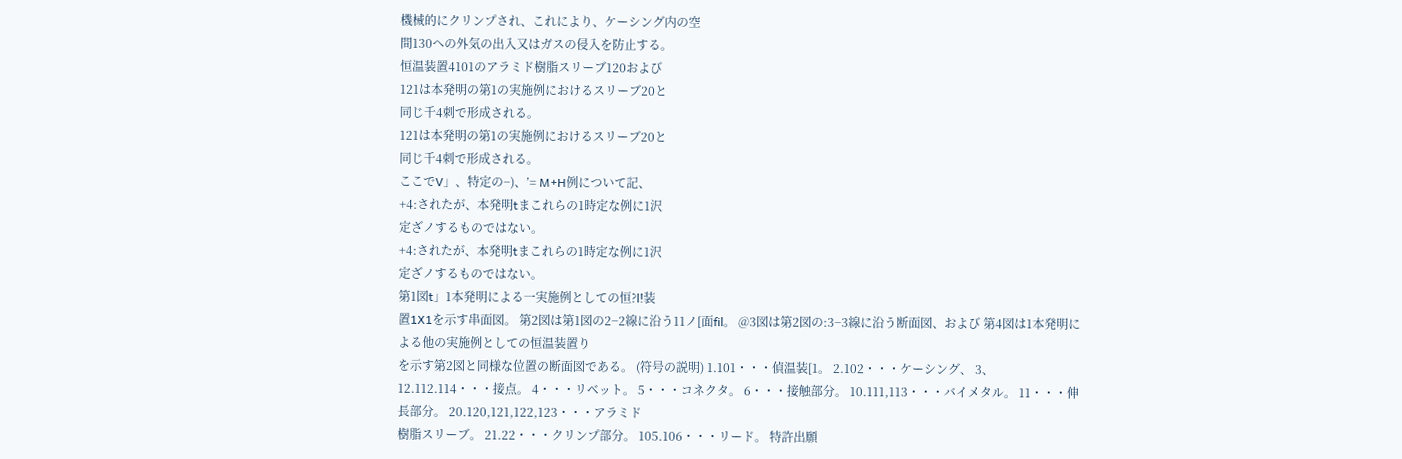機械的にクリンプされ、これにより、ケーシング内の空
間130への外気の出入又はガスの侵入を防止する。
恒温装置4101のアラミド樹脂スリーブ120および
121は本発明の第1の実施例におけるスリーブ20と
同じ千4刺で形成される。
121は本発明の第1の実施例におけるスリーブ20と
同じ千4刺で形成される。
ここでV」、特定の−)、’= M+H例について記、
+4:されたが、本発明tまこれらの1時定な例に1沢
定ざノするものではない。
+4:されたが、本発明tまこれらの1時定な例に1沢
定ざノするものではない。
第1図t」1本発明による一実施例としての恒?l!装
置1X1を示す串面図。 第2図は第1図の2−2線に沿う11ノ[面fil。 @3図は第2図の:3−3線に沿う断面図、および 第4図は1本発明による他の実施例としての恒温装置り
を示す第2図と同様な位置の断面図である。 (符号の説明) 1.101・・・偵温装[1。 2.102・・・ケーシング、 3、12.112.114・・・接点。 4・・・リベット。 5・・・コネクタ。 6・・・接触部分。 10.111,113・・・バイメタル。 11・・・伸長部分。 20.120,121,122,123・・・アラミド
樹脂スリーブ。 21.22・・・クリンプ部分。 105.106・・・リード。 特許出願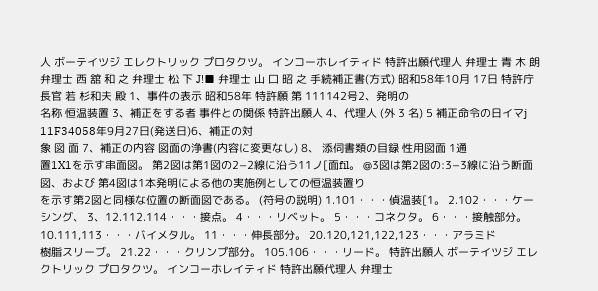人 ボーテイツジ エレクトリック プロタクツ。 インコーホレイティド 特許出願代理人 弁理士 青 木 朗 弁理士 西 舘 和 之 弁理士 松 下 J!■ 弁理士 山 口 昭 之 手続補正書(方式) 昭和58年10月 17日 特許庁長官 若 杉和夫 殿 1、事件の表示 昭和58年 特許願 第 111142号2、発明の
名称 恒温装置 3、補正をする者 事件との関係 特許出願人 4、代理人 (外 3 名) 5 補正命令の日イマj 11F34058年9月27日(発送日)6、補正の対
象 図 面 7、補正の内容 図面の浄書(内容に変更なし) 8、 添伺書類の目録 性用図面 1通
置1X1を示す串面図。 第2図は第1図の2−2線に沿う11ノ[面fil。 @3図は第2図の:3−3線に沿う断面図、および 第4図は1本発明による他の実施例としての恒温装置り
を示す第2図と同様な位置の断面図である。 (符号の説明) 1.101・・・偵温装[1。 2.102・・・ケーシング、 3、12.112.114・・・接点。 4・・・リベット。 5・・・コネクタ。 6・・・接触部分。 10.111,113・・・バイメタル。 11・・・伸長部分。 20.120,121,122,123・・・アラミド
樹脂スリーブ。 21.22・・・クリンプ部分。 105.106・・・リード。 特許出願人 ボーテイツジ エレクトリック プロタクツ。 インコーホレイティド 特許出願代理人 弁理士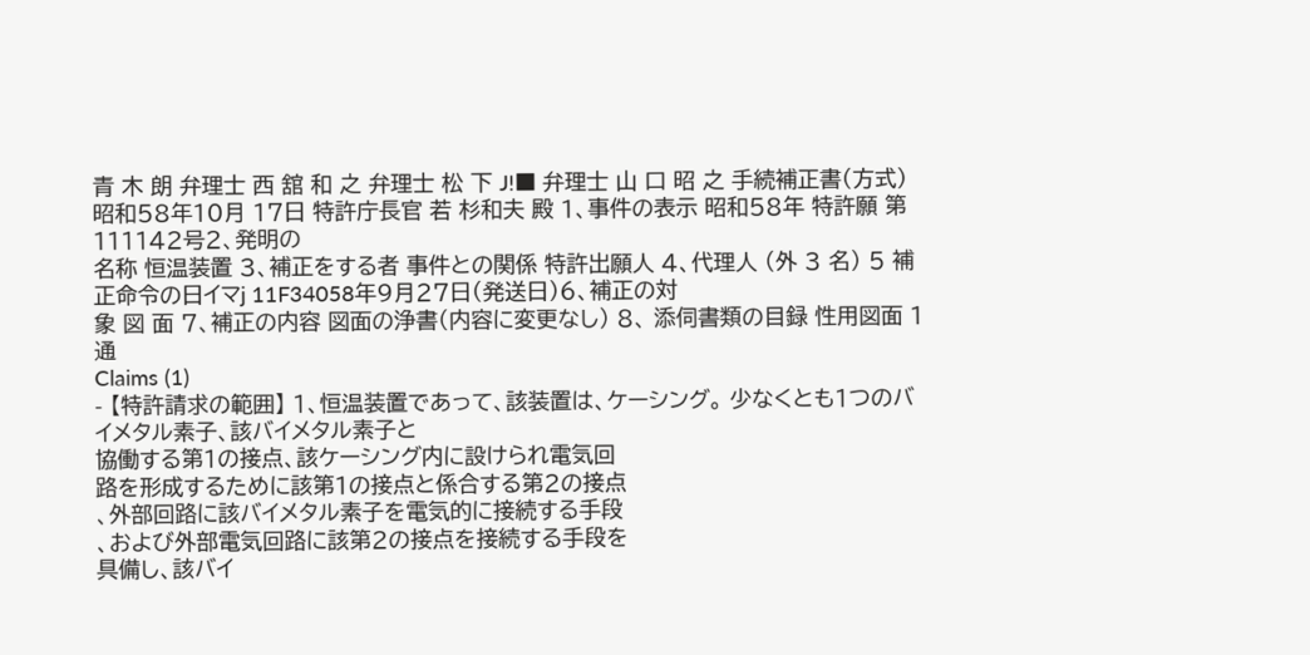青 木 朗 弁理士 西 舘 和 之 弁理士 松 下 J!■ 弁理士 山 口 昭 之 手続補正書(方式) 昭和58年10月 17日 特許庁長官 若 杉和夫 殿 1、事件の表示 昭和58年 特許願 第 111142号2、発明の
名称 恒温装置 3、補正をする者 事件との関係 特許出願人 4、代理人 (外 3 名) 5 補正命令の日イマj 11F34058年9月27日(発送日)6、補正の対
象 図 面 7、補正の内容 図面の浄書(内容に変更なし) 8、 添伺書類の目録 性用図面 1通
Claims (1)
- 【特許請求の範囲】 1、恒温装置であって、該装置は、ケーシング。 少なくとも1つのバイメタル素子、該バイメタル素子と
協働する第1の接点、該ケーシング内に設けられ電気回
路を形成するために該第1の接点と係合する第2の接点
、外部回路に該バイメタル素子を電気的に接続する手段
、および外部電気回路に該第2の接点を接続する手段を
具備し、該バイ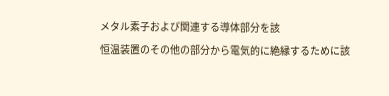メタル素子および関連する導体部分を該
恒温装置のその他の部分から電気的に絶縁するために該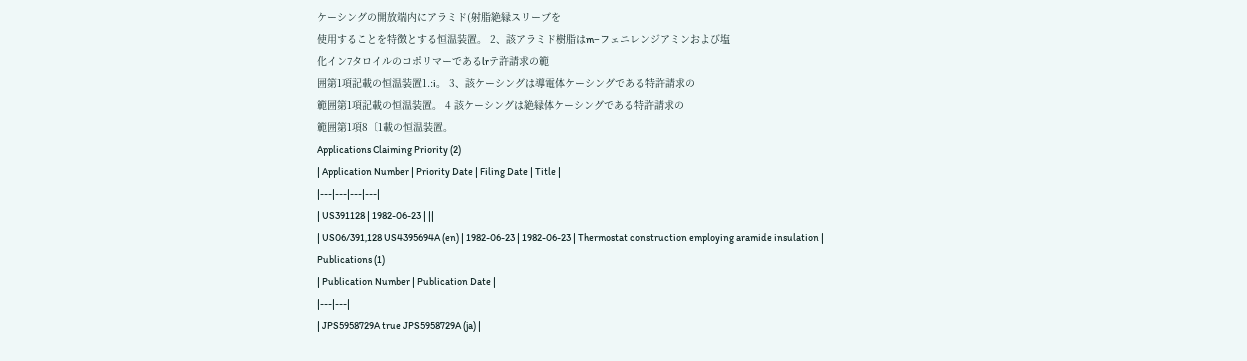ケーシングの開放端内にアラミド(射脂絶縁スリーブを
使用することを特徴とする恒温装置。 2、該アラミド樹脂はm−フェニレンジアミンおよび塩
化イン7タロイルのコポリマーであるlrテ許請求の範
囲第1項記載の恒温装置1.:i。 3、該ケーシングは導電体ケーシングである特許請求の
範囲第1項記載の恒温装置。 4 該ケーシングは絶縁体ケーシングである特許請求の
範囲第1項8〔1載の恒温装置。
Applications Claiming Priority (2)
| Application Number | Priority Date | Filing Date | Title |
|---|---|---|---|
| US391128 | 1982-06-23 | ||
| US06/391,128 US4395694A (en) | 1982-06-23 | 1982-06-23 | Thermostat construction employing aramide insulation |
Publications (1)
| Publication Number | Publication Date |
|---|---|
| JPS5958729A true JPS5958729A (ja) |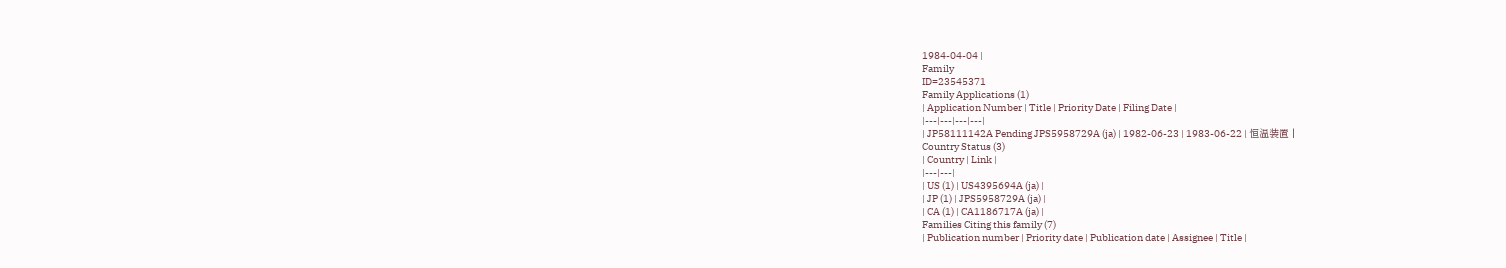1984-04-04 |
Family
ID=23545371
Family Applications (1)
| Application Number | Title | Priority Date | Filing Date |
|---|---|---|---|
| JP58111142A Pending JPS5958729A (ja) | 1982-06-23 | 1983-06-22 | 恒温装置 |
Country Status (3)
| Country | Link |
|---|---|
| US (1) | US4395694A (ja) |
| JP (1) | JPS5958729A (ja) |
| CA (1) | CA1186717A (ja) |
Families Citing this family (7)
| Publication number | Priority date | Publication date | Assignee | Title |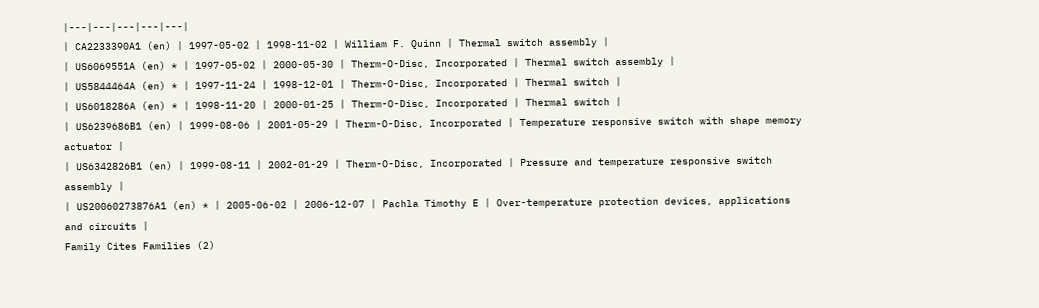|---|---|---|---|---|
| CA2233390A1 (en) | 1997-05-02 | 1998-11-02 | William F. Quinn | Thermal switch assembly |
| US6069551A (en) * | 1997-05-02 | 2000-05-30 | Therm-O-Disc, Incorporated | Thermal switch assembly |
| US5844464A (en) * | 1997-11-24 | 1998-12-01 | Therm-O-Disc, Incorporated | Thermal switch |
| US6018286A (en) * | 1998-11-20 | 2000-01-25 | Therm-O-Disc, Incorporated | Thermal switch |
| US6239686B1 (en) | 1999-08-06 | 2001-05-29 | Therm-O-Disc, Incorporated | Temperature responsive switch with shape memory actuator |
| US6342826B1 (en) | 1999-08-11 | 2002-01-29 | Therm-O-Disc, Incorporated | Pressure and temperature responsive switch assembly |
| US20060273876A1 (en) * | 2005-06-02 | 2006-12-07 | Pachla Timothy E | Over-temperature protection devices, applications and circuits |
Family Cites Families (2)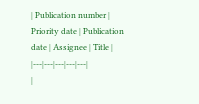| Publication number | Priority date | Publication date | Assignee | Title |
|---|---|---|---|---|
|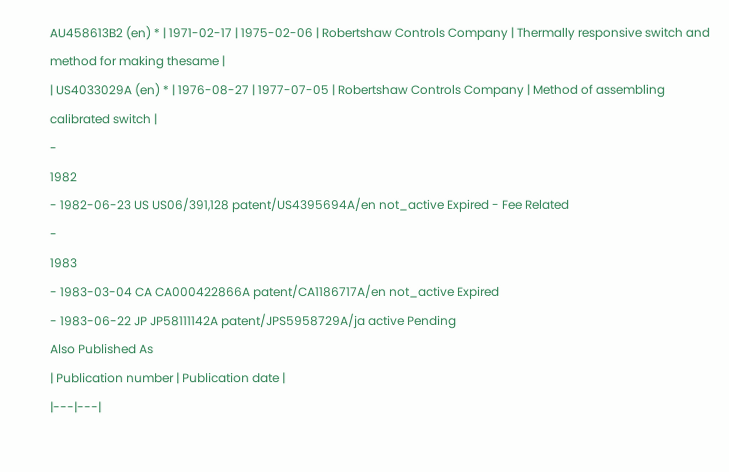AU458613B2 (en) * | 1971-02-17 | 1975-02-06 | Robertshaw Controls Company | Thermally responsive switch and method for making thesame |
| US4033029A (en) * | 1976-08-27 | 1977-07-05 | Robertshaw Controls Company | Method of assembling calibrated switch |
-
1982
- 1982-06-23 US US06/391,128 patent/US4395694A/en not_active Expired - Fee Related
-
1983
- 1983-03-04 CA CA000422866A patent/CA1186717A/en not_active Expired
- 1983-06-22 JP JP58111142A patent/JPS5958729A/ja active Pending
Also Published As
| Publication number | Publication date |
|---|---|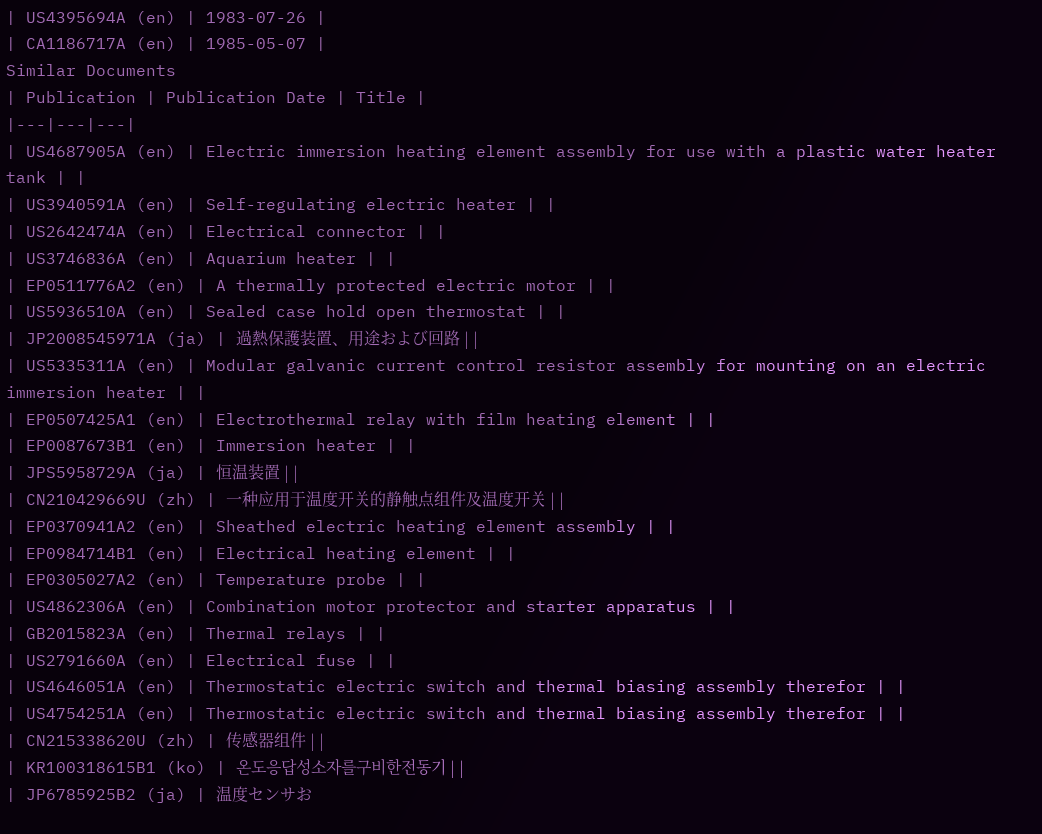| US4395694A (en) | 1983-07-26 |
| CA1186717A (en) | 1985-05-07 |
Similar Documents
| Publication | Publication Date | Title |
|---|---|---|
| US4687905A (en) | Electric immersion heating element assembly for use with a plastic water heater tank | |
| US3940591A (en) | Self-regulating electric heater | |
| US2642474A (en) | Electrical connector | |
| US3746836A (en) | Aquarium heater | |
| EP0511776A2 (en) | A thermally protected electric motor | |
| US5936510A (en) | Sealed case hold open thermostat | |
| JP2008545971A (ja) | 過熱保護装置、用途および回路 | |
| US5335311A (en) | Modular galvanic current control resistor assembly for mounting on an electric immersion heater | |
| EP0507425A1 (en) | Electrothermal relay with film heating element | |
| EP0087673B1 (en) | Immersion heater | |
| JPS5958729A (ja) | 恒温装置 | |
| CN210429669U (zh) | 一种应用于温度开关的静触点组件及温度开关 | |
| EP0370941A2 (en) | Sheathed electric heating element assembly | |
| EP0984714B1 (en) | Electrical heating element | |
| EP0305027A2 (en) | Temperature probe | |
| US4862306A (en) | Combination motor protector and starter apparatus | |
| GB2015823A (en) | Thermal relays | |
| US2791660A (en) | Electrical fuse | |
| US4646051A (en) | Thermostatic electric switch and thermal biasing assembly therefor | |
| US4754251A (en) | Thermostatic electric switch and thermal biasing assembly therefor | |
| CN215338620U (zh) | 传感器组件 | |
| KR100318615B1 (ko) | 온도응답성소자를구비한전동기 | |
| JP6785925B2 (ja) | 温度センサお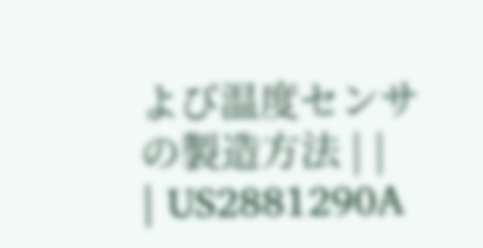よび温度センサの製造方法 | |
| US2881290A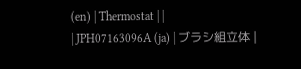(en) | Thermostat | |
| JPH07163096A (ja) | ブラシ組立体 |